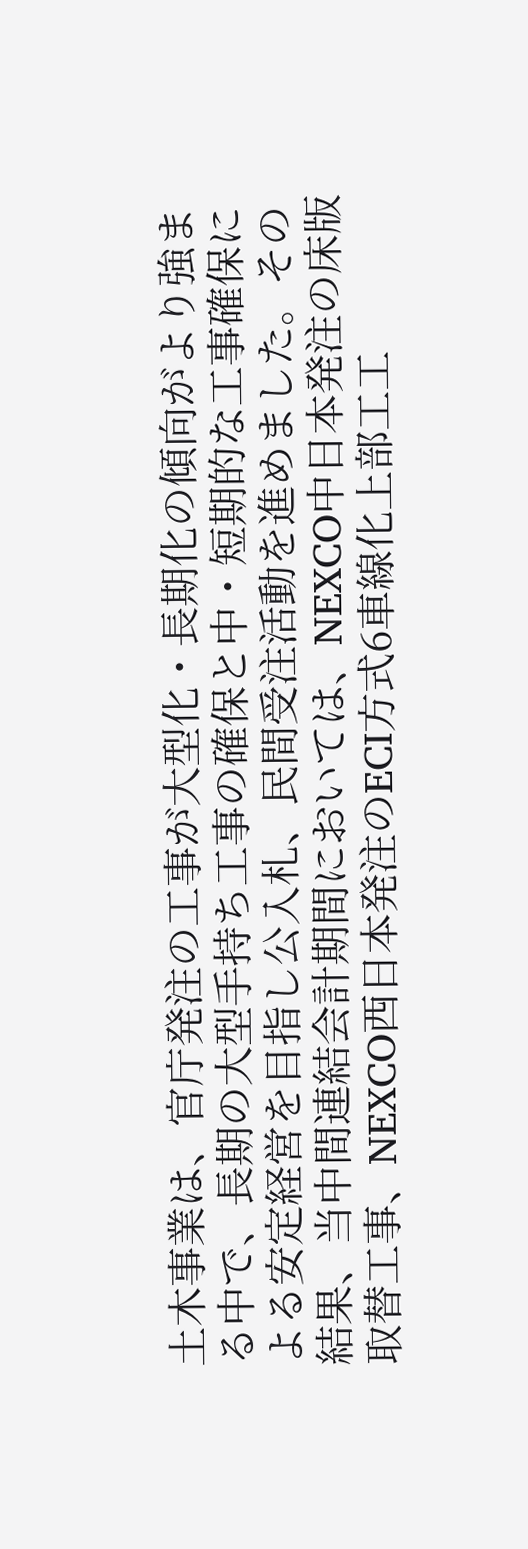土木事業は、官庁発注の工事が大型化・長期化の傾向がより強まる中で、長期の大型手持ち工事の確保と中・短期的な工事確保による安定経営を目指し公入札、民間受注活動を進めました。その結果、当中間連結会計期間においては、NEXCO中日本発注の床版取替工事、NEXCO西日本発注のECI方式6車線化上部工工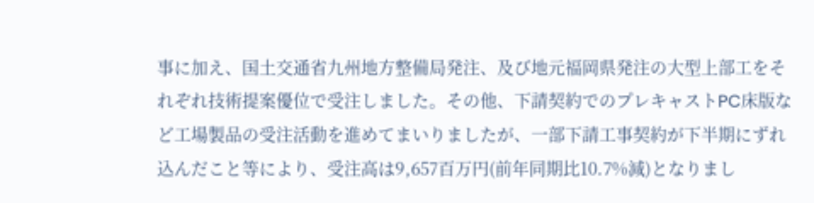事に加え、国土交通省九州地方整備局発注、及び地元福岡県発注の大型上部工をそれぞれ技術提案優位で受注しました。その他、下請契約でのプレキャストPC床版など工場製品の受注活動を進めてまいりましたが、一部下請工事契約が下半期にずれ込んだこと等により、受注高は9,657百万円(前年同期比10.7%減)となりまし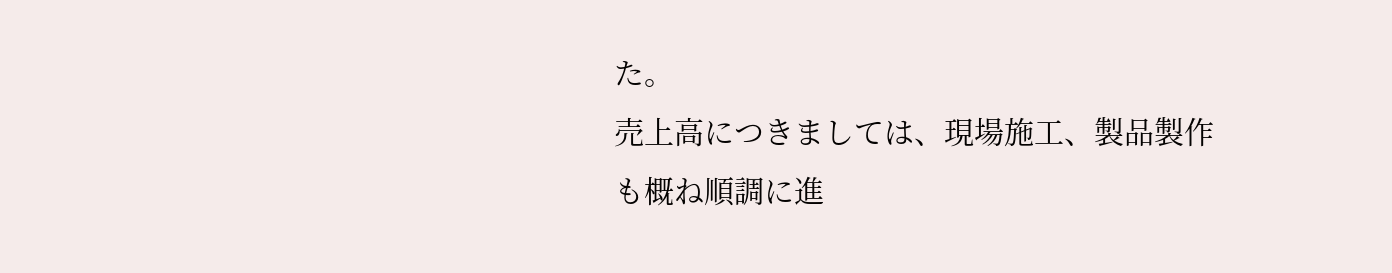た。
売上高につきましては、現場施工、製品製作も概ね順調に進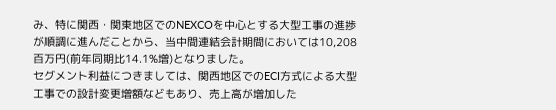み、特に関西・関東地区でのNEXCOを中心とする大型工事の進捗が順調に進んだことから、当中間連結会計期間においては10,208百万円(前年同期比14.1%増)となりました。
セグメント利益につきましては、関西地区でのECI方式による大型工事での設計変更増額などもあり、売上高が増加した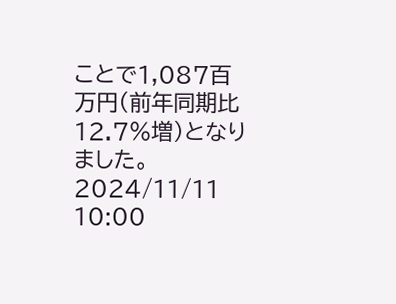ことで1,087百万円(前年同期比12.7%増)となりました。
2024/11/11 10:00